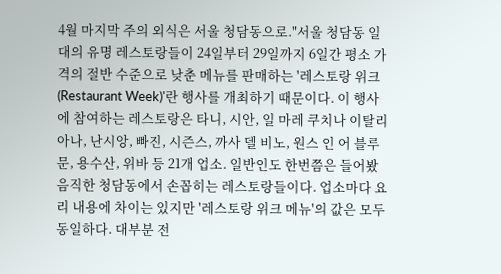4월 마지막 주의 외식은 서울 청담동으로."서울 청담동 일대의 유명 레스토랑들이 24일부터 29일까지 6일간 평소 가격의 절반 수준으로 낮춘 메뉴를 판매하는 '레스토랑 위크(Restaurant Week)'란 행사를 개최하기 때문이다. 이 행사에 참여하는 레스토랑은 타니, 시안, 일 마레 쿠치나 이탈리아나, 난시앙, 빠진, 시즌스, 까사 델 비노, 원스 인 어 블루문, 용수산, 위바 등 21개 업소. 일반인도 한번쯤은 들어봤음직한 청담동에서 손꼽히는 레스토랑들이다. 업소마다 요리 내용에 차이는 있지만 '레스토랑 위크 메뉴'의 값은 모두 동일하다. 대부분 전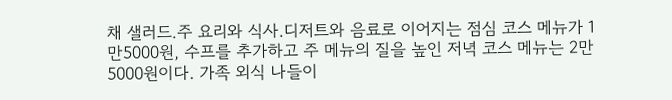채 샐러드.주 요리와 식사.디저트와 음료로 이어지는 점심 코스 메뉴가 1만5000원, 수프를 추가하고 주 메뉴의 질을 높인 저녁 코스 메뉴는 2만5000원이다. 가족 외식 나들이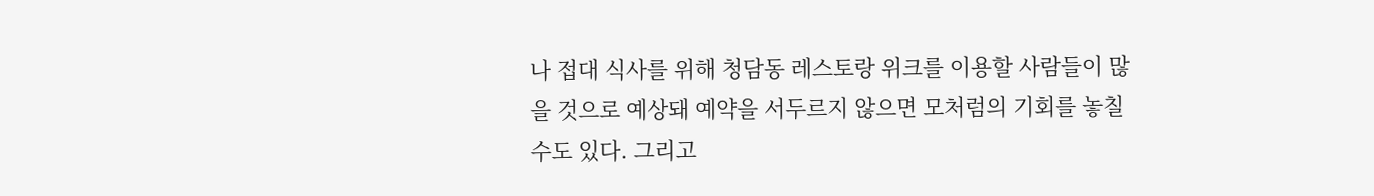나 접대 식사를 위해 청담동 레스토랑 위크를 이용할 사람들이 많을 것으로 예상돼 예약을 서두르지 않으면 모처럼의 기회를 놓칠 수도 있다. 그리고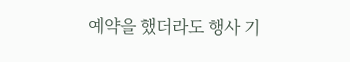예약을 했더라도 행사 기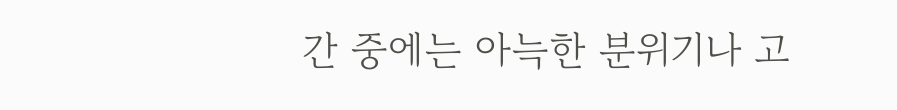간 중에는 아늑한 분위기나 고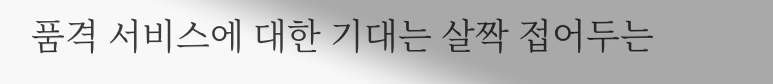품격 서비스에 대한 기대는 살짝 접어두는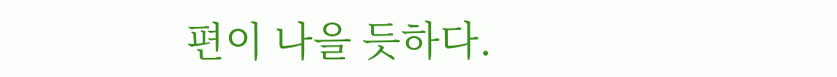편이 나을 듯하다.